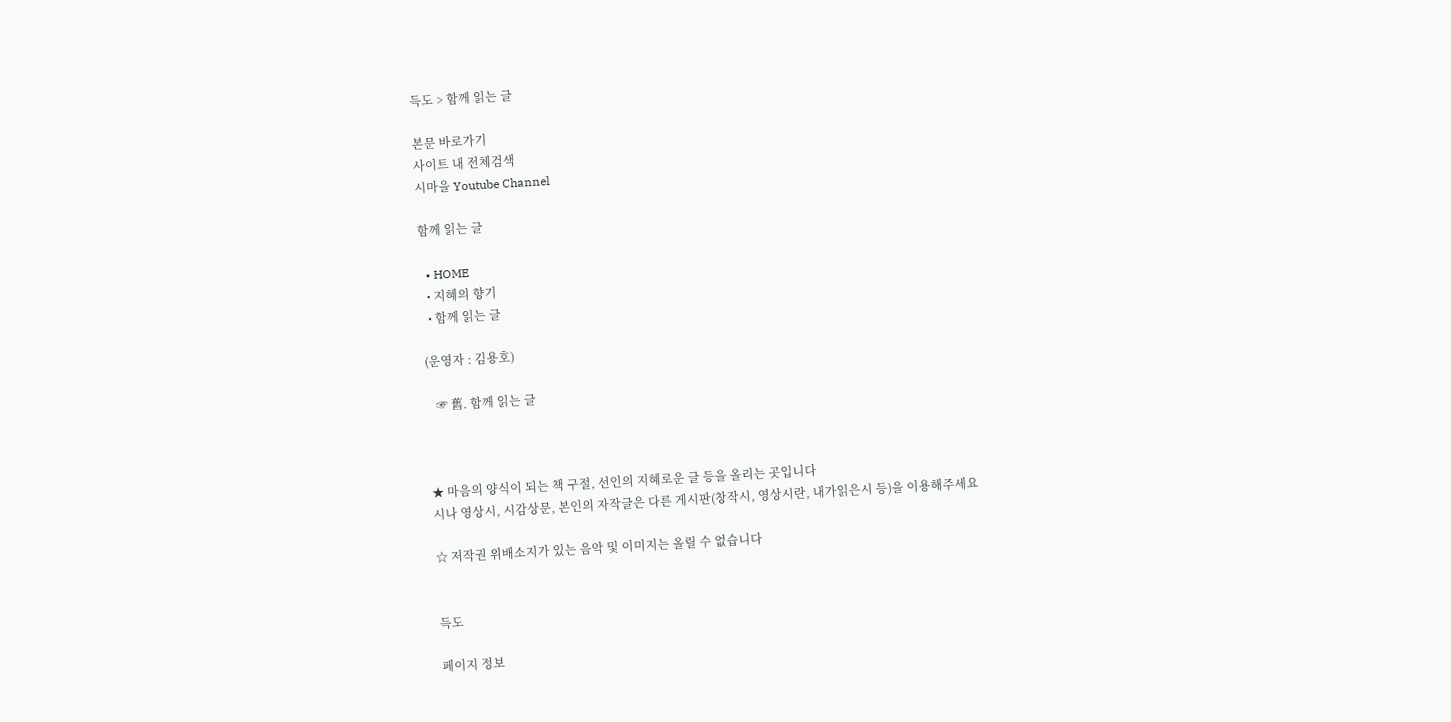득도 > 함께 읽는 글

본문 바로가기
사이트 내 전체검색
시마을 Youtube Channel

함께 읽는 글

  • HOME
  • 지혜의 향기
  • 함께 읽는 글

(운영자 : 김용호)

   ☞ 舊. 함께 읽는 글



★ 마음의 양식이 되는 책 구절, 선인의 지혜로운 글 등을 올리는 곳입니다
시나 영상시, 시감상문, 본인의 자작글은 다른 게시판(창작시, 영상시란, 내가읽은시 등)을 이용해주세요

☆ 저작권 위배소지가 있는 음악 및 이미지는 올릴 수 없습니다


득도

페이지 정보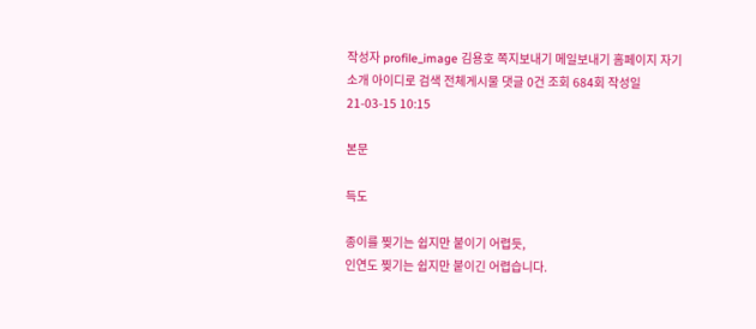작성자 profile_image 김용호 쪽지보내기 메일보내기 홈페이지 자기소개 아이디로 검색 전체게시물 댓글 0건 조회 684회 작성일 21-03-15 10:15

본문

득도

종이를 찢기는 쉽지만 붙이기 어렵듯,
인연도 찢기는 쉽지만 붙이긴 어렵습니다.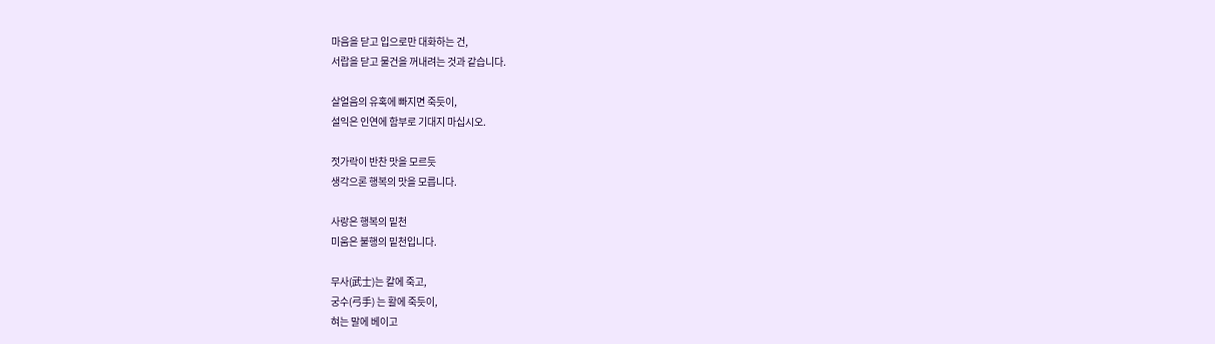마음을 닫고 입으로만 대화하는 건,
서랍을 닫고 물건을 꺼내려는 것과 같습니다.

살얼음의 유혹에 빠지면 죽듯이,
설익은 인연에 함부로 기대지 마십시오.

젓가락이 반찬 맛을 모르듯
생각으론 행복의 맛을 모릅니다.

사랑은 행복의 밑천
미움은 불행의 밑천입니다.

무사(武士)는 칼에 죽고,
궁수(弓手) 는 활에 죽듯이,
혀는 말에 베이고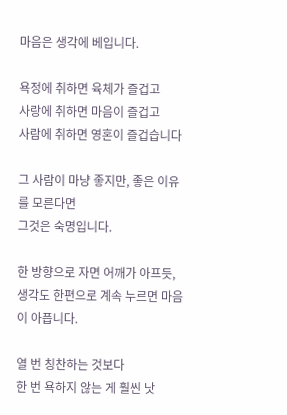마음은 생각에 베입니다.

욕정에 취하면 육체가 즐겁고
사랑에 취하면 마음이 즐겁고
사람에 취하면 영혼이 즐겁습니다

그 사람이 마냥 좋지만, 좋은 이유를 모른다면
그것은 숙명입니다.

한 방향으로 자면 어깨가 아프듯,
생각도 한편으로 계속 누르면 마음이 아픕니다.

열 번 칭찬하는 것보다
한 번 욕하지 않는 게 훨씬 낫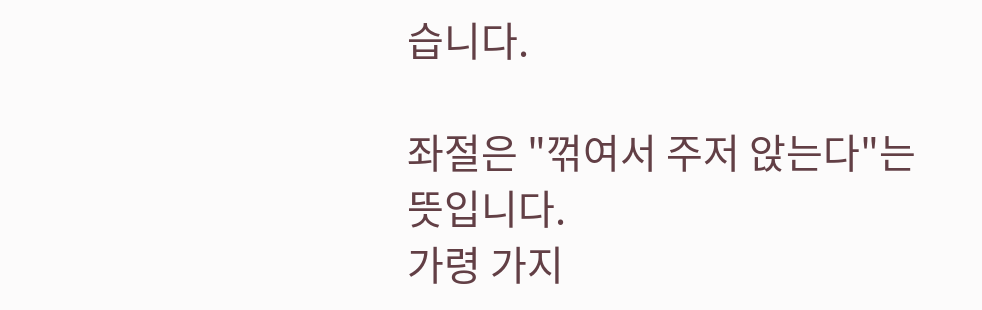습니다.

좌절은 "꺾여서 주저 앉는다"는 뜻입니다.
가령 가지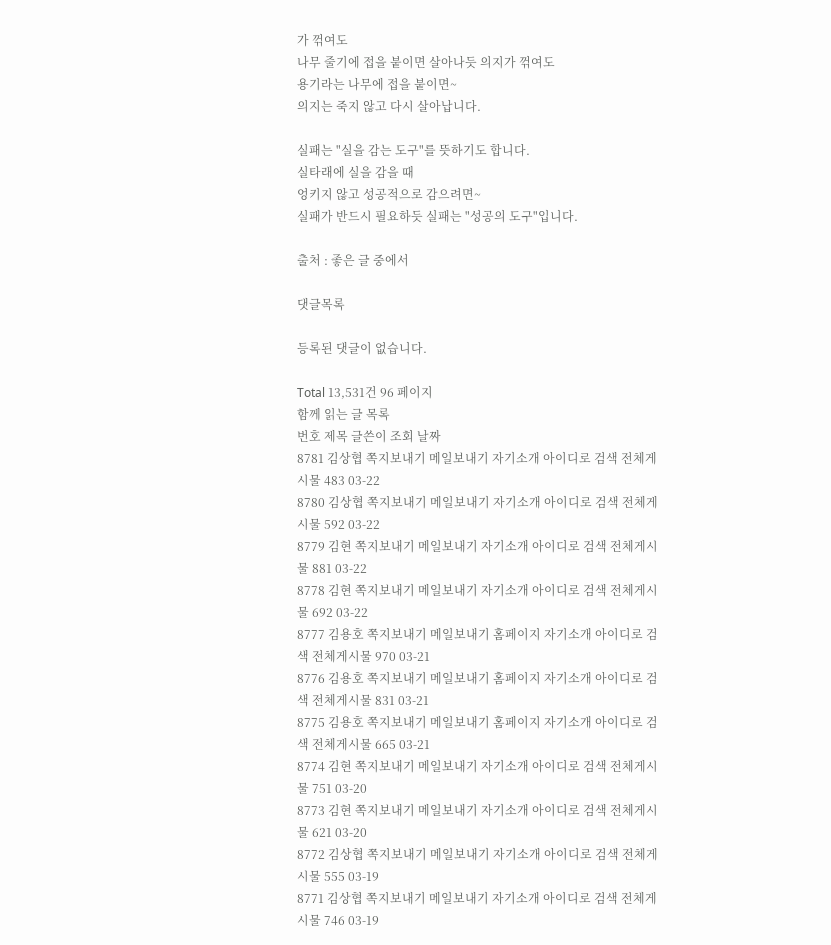가 꺾여도
나무 줄기에 접을 붙이면 살아나듯 의지가 꺾여도
용기라는 나무에 접을 붙이면~
의지는 죽지 않고 다시 살아납니다.

실패는 "실을 감는 도구"를 뜻하기도 합니다.
실타래에 실을 감을 때
엉키지 않고 성공적으로 감으려면~
실패가 반드시 필요하듯 실패는 "성공의 도구"입니다.

출처 : 좋은 글 중에서

댓글목록

등록된 댓글이 없습니다.

Total 13,531건 96 페이지
함께 읽는 글 목록
번호 제목 글쓴이 조회 날짜
8781 김상협 쪽지보내기 메일보내기 자기소개 아이디로 검색 전체게시물 483 03-22
8780 김상협 쪽지보내기 메일보내기 자기소개 아이디로 검색 전체게시물 592 03-22
8779 김현 쪽지보내기 메일보내기 자기소개 아이디로 검색 전체게시물 881 03-22
8778 김현 쪽지보내기 메일보내기 자기소개 아이디로 검색 전체게시물 692 03-22
8777 김용호 쪽지보내기 메일보내기 홈페이지 자기소개 아이디로 검색 전체게시물 970 03-21
8776 김용호 쪽지보내기 메일보내기 홈페이지 자기소개 아이디로 검색 전체게시물 831 03-21
8775 김용호 쪽지보내기 메일보내기 홈페이지 자기소개 아이디로 검색 전체게시물 665 03-21
8774 김현 쪽지보내기 메일보내기 자기소개 아이디로 검색 전체게시물 751 03-20
8773 김현 쪽지보내기 메일보내기 자기소개 아이디로 검색 전체게시물 621 03-20
8772 김상협 쪽지보내기 메일보내기 자기소개 아이디로 검색 전체게시물 555 03-19
8771 김상협 쪽지보내기 메일보내기 자기소개 아이디로 검색 전체게시물 746 03-19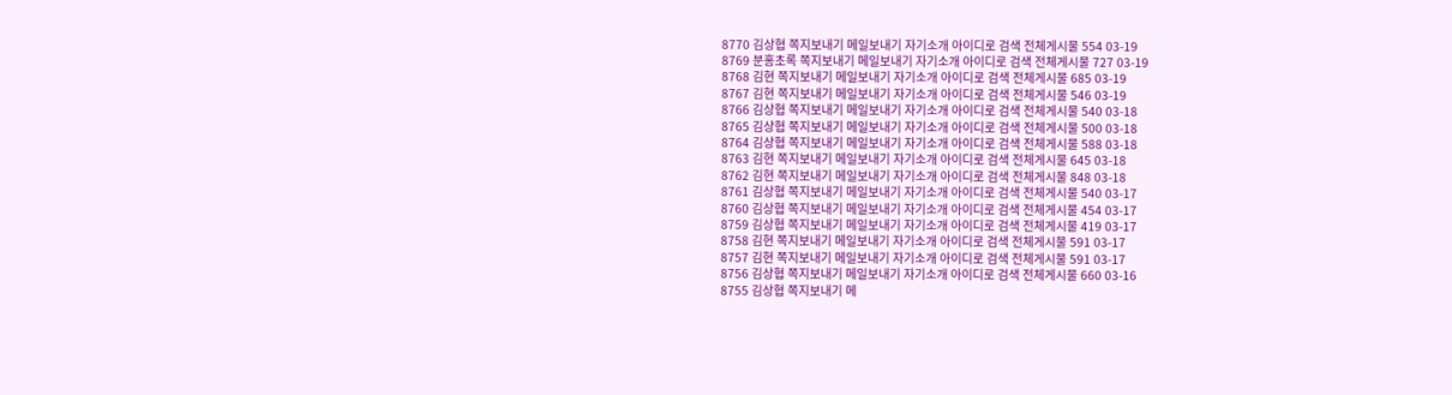8770 김상협 쪽지보내기 메일보내기 자기소개 아이디로 검색 전체게시물 554 03-19
8769 분홍초록 쪽지보내기 메일보내기 자기소개 아이디로 검색 전체게시물 727 03-19
8768 김현 쪽지보내기 메일보내기 자기소개 아이디로 검색 전체게시물 685 03-19
8767 김현 쪽지보내기 메일보내기 자기소개 아이디로 검색 전체게시물 546 03-19
8766 김상협 쪽지보내기 메일보내기 자기소개 아이디로 검색 전체게시물 540 03-18
8765 김상협 쪽지보내기 메일보내기 자기소개 아이디로 검색 전체게시물 500 03-18
8764 김상협 쪽지보내기 메일보내기 자기소개 아이디로 검색 전체게시물 588 03-18
8763 김현 쪽지보내기 메일보내기 자기소개 아이디로 검색 전체게시물 645 03-18
8762 김현 쪽지보내기 메일보내기 자기소개 아이디로 검색 전체게시물 848 03-18
8761 김상협 쪽지보내기 메일보내기 자기소개 아이디로 검색 전체게시물 540 03-17
8760 김상협 쪽지보내기 메일보내기 자기소개 아이디로 검색 전체게시물 454 03-17
8759 김상협 쪽지보내기 메일보내기 자기소개 아이디로 검색 전체게시물 419 03-17
8758 김현 쪽지보내기 메일보내기 자기소개 아이디로 검색 전체게시물 591 03-17
8757 김현 쪽지보내기 메일보내기 자기소개 아이디로 검색 전체게시물 591 03-17
8756 김상협 쪽지보내기 메일보내기 자기소개 아이디로 검색 전체게시물 660 03-16
8755 김상협 쪽지보내기 메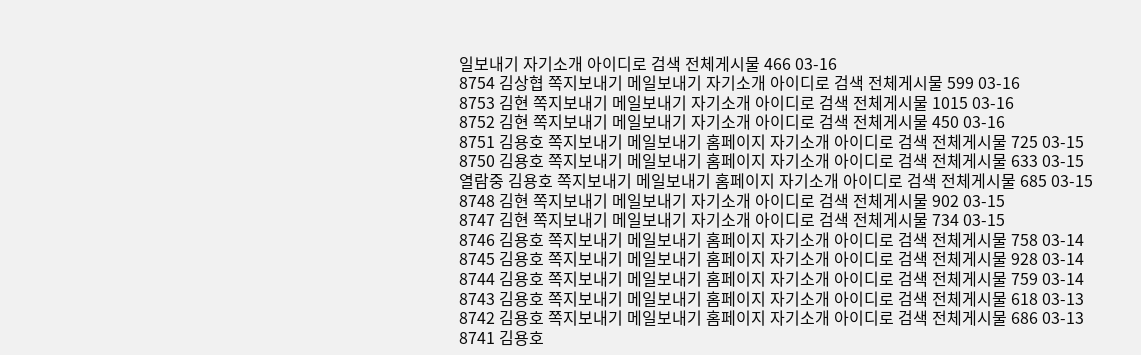일보내기 자기소개 아이디로 검색 전체게시물 466 03-16
8754 김상협 쪽지보내기 메일보내기 자기소개 아이디로 검색 전체게시물 599 03-16
8753 김현 쪽지보내기 메일보내기 자기소개 아이디로 검색 전체게시물 1015 03-16
8752 김현 쪽지보내기 메일보내기 자기소개 아이디로 검색 전체게시물 450 03-16
8751 김용호 쪽지보내기 메일보내기 홈페이지 자기소개 아이디로 검색 전체게시물 725 03-15
8750 김용호 쪽지보내기 메일보내기 홈페이지 자기소개 아이디로 검색 전체게시물 633 03-15
열람중 김용호 쪽지보내기 메일보내기 홈페이지 자기소개 아이디로 검색 전체게시물 685 03-15
8748 김현 쪽지보내기 메일보내기 자기소개 아이디로 검색 전체게시물 902 03-15
8747 김현 쪽지보내기 메일보내기 자기소개 아이디로 검색 전체게시물 734 03-15
8746 김용호 쪽지보내기 메일보내기 홈페이지 자기소개 아이디로 검색 전체게시물 758 03-14
8745 김용호 쪽지보내기 메일보내기 홈페이지 자기소개 아이디로 검색 전체게시물 928 03-14
8744 김용호 쪽지보내기 메일보내기 홈페이지 자기소개 아이디로 검색 전체게시물 759 03-14
8743 김용호 쪽지보내기 메일보내기 홈페이지 자기소개 아이디로 검색 전체게시물 618 03-13
8742 김용호 쪽지보내기 메일보내기 홈페이지 자기소개 아이디로 검색 전체게시물 686 03-13
8741 김용호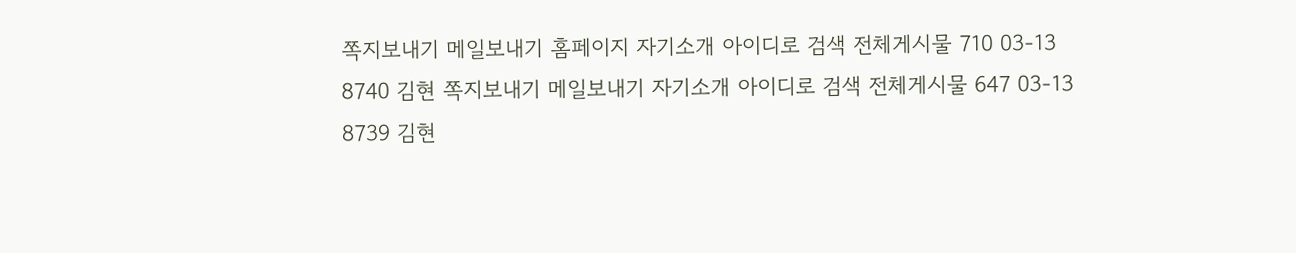쪽지보내기 메일보내기 홈페이지 자기소개 아이디로 검색 전체게시물 710 03-13
8740 김현 쪽지보내기 메일보내기 자기소개 아이디로 검색 전체게시물 647 03-13
8739 김현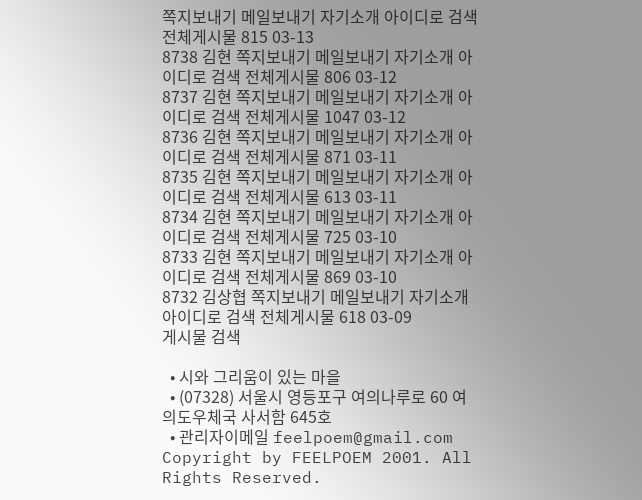쪽지보내기 메일보내기 자기소개 아이디로 검색 전체게시물 815 03-13
8738 김현 쪽지보내기 메일보내기 자기소개 아이디로 검색 전체게시물 806 03-12
8737 김현 쪽지보내기 메일보내기 자기소개 아이디로 검색 전체게시물 1047 03-12
8736 김현 쪽지보내기 메일보내기 자기소개 아이디로 검색 전체게시물 871 03-11
8735 김현 쪽지보내기 메일보내기 자기소개 아이디로 검색 전체게시물 613 03-11
8734 김현 쪽지보내기 메일보내기 자기소개 아이디로 검색 전체게시물 725 03-10
8733 김현 쪽지보내기 메일보내기 자기소개 아이디로 검색 전체게시물 869 03-10
8732 김상협 쪽지보내기 메일보내기 자기소개 아이디로 검색 전체게시물 618 03-09
게시물 검색

  • 시와 그리움이 있는 마을
  • (07328) 서울시 영등포구 여의나루로 60 여의도우체국 사서함 645호
  • 관리자이메일 feelpoem@gmail.com
Copyright by FEELPOEM 2001. All Rights Reserved.